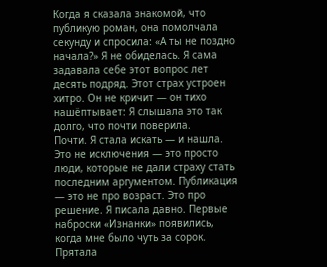Когда я сказала знакомой, что публикую роман, она помолчала секунду и спросила: «А ты не поздно начала?» Я не обиделась. Я сама задавала себе этот вопрос лет десять подряд. Этот страх устроен хитро. Он не кричит — он тихо нашёптывает: Я слышала это так долго, что почти поверила.
Почти. Я стала искать — и нашла. Это не исключения — это просто люди, которые не дали страху стать последним аргументом. Публикация — это не про возраст. Это про решение. Я писала давно. Первые наброски «Изнанки» появились, когда мне было чуть за сорок. Прятала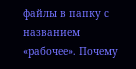файлы в папку с названием «рабочее». Почему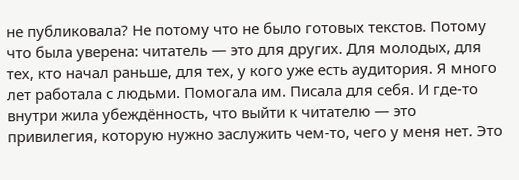не публиковала? Не потому что не было готовых текстов. Потому что была уверена: читатель — это для других. Для молодых, для тех, кто начал раньше, для тех, у кого уже есть аудитория. Я много лет работала с людьми. Помогала им. Писала для себя. И где‑то внутри жила убеждённость, что выйти к читателю — это привилегия, которую нужно заслужить чем‑то, чего у меня нет. Это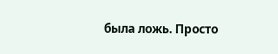была ложь. Просто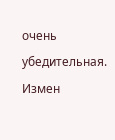очень убедительная. Измен